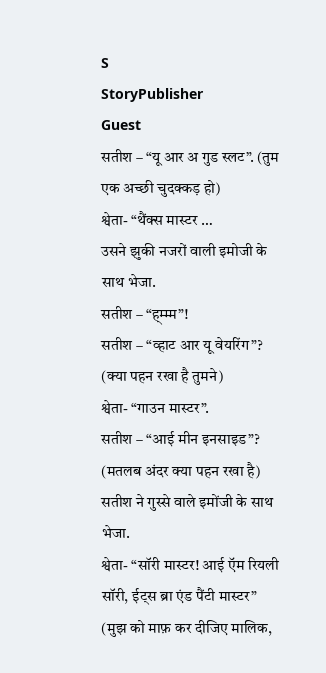S
StoryPublisher
Guest
सतीश – “यू आर अ गुड स्लट”. (तुम एक अच्छी चुदक्कड़ हो)
श्वेता- “थैंक्स मास्टर …
उसने झुकी नजरों वाली इमोजी के साथ भेजा.
सतीश – “ह्म्म्म”!
सतीश – “व्हाट आर यू वेयरिंग”? (क्या पहन रखा है तुमने)
श्वेता- “गाउन मास्टर”.
सतीश – “आई मीन इनसाइड”? (मतलब अंदर क्या पहन रखा है)
सतीश ने गुस्से वाले इमोंजी के साथ भेजा.
श्वेता- “सॉरी मास्टर! आई ऍम रियली सॉरी, ईट्स ब्रा एंड पैंटी मास्टर” (मुझ को माफ़ कर दीजिए मालिक,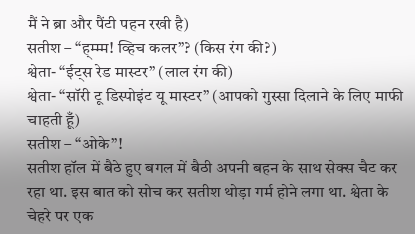मैं ने ब्रा और पैंटी पहन रखी है)
सतीश – “ह्म्म्म! व्हिच कलर”? (किस रंग की?)
श्वेता- “ईट्स रेड मास्टर” (लाल रंग की)
श्वेता- “सॉरी टू डिस्पोइंट यू मास्टर” (आपको गुस्सा दिलाने के लिए माफी चाहती हूँ)
सतीश – “ओके”!
सतीश हॉल में बैठे हुए बगल में बैठी अपनी बहन के साथ सेक्स चैट कर रहा था. इस बात को सोच कर सतीश थोड़ा गर्म होने लगा था. श्वेता के चेहरे पर एक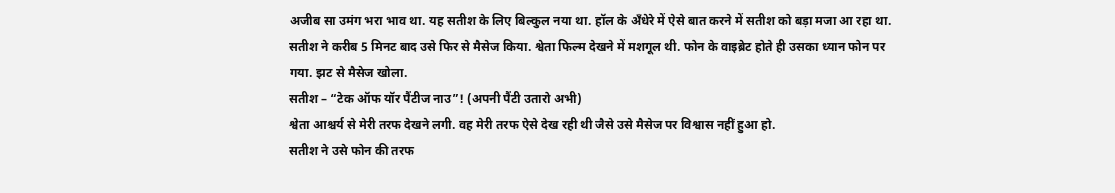अजीब सा उमंग भरा भाव था. यह सतीश के लिए बिल्कुल नया था. हॉल के अँधेरे में ऐसे बात करने में सतीश को बड़ा मजा आ रहा था.
सतीश ने करीब 5 मिनट बाद उसे फिर से मैसेज किया. श्वेता फिल्म देखने में मशगूल थी. फोन के वाइब्रेट होते ही उसका ध्यान फोन पर गया. झट से मैसेज खोला.
सतीश – “टेक ऑफ यॉर पैंटीज नाउ”! (अपनी पैंटी उतारो अभी)
श्वेता आश्चर्य से मेरी तरफ देखने लगी. वह मेरी तरफ ऐसे देख रही थी जैसे उसे मैसेज पर विश्वास नहीं हुआ हो.
सतीश ने उसे फोन की तरफ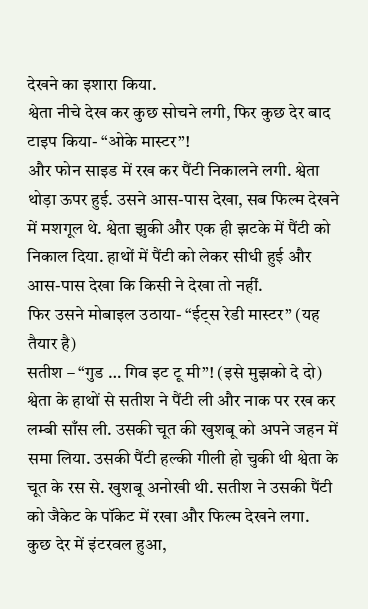देखने का इशारा किया.
श्वेता नीचे देख कर कुछ सोचने लगी, फिर कुछ देर बाद टाइप किया- “ओके मास्टर”!
और फोन साइड में रख कर पैंटी निकालने लगी. श्वेता थोड़ा ऊपर हुई. उसने आस-पास देखा, सब फिल्म देखने में मशगूल थे. श्वेता झुकी और एक ही झटके में पैंटी को निकाल दिया. हाथों में पैंटी को लेकर सीधी हुई और आस-पास देखा कि किसी ने देखा तो नहीं.
फिर उसने मोबाइल उठाया- “ईट्स रेडी मास्टर” (यह तैयार है)
सतीश – “गुड … गिव इट टू मी”! (इसे मुझको दे दो)
श्वेता के हाथों से सतीश ने पैंटी ली और नाक पर रख कर लम्बी साँस ली. उसकी चूत की खुशबू को अपने जहन में समा लिया. उसकी पैंटी हल्की गीली हो चुकी थी श्वेता के चूत के रस से. खुशबू अनोखी थी. सतीश ने उसकी पैंटी को जैकेट के पॉकेट में रखा और फिल्म देखने लगा.
कुछ देर में इंटरवल हुआ,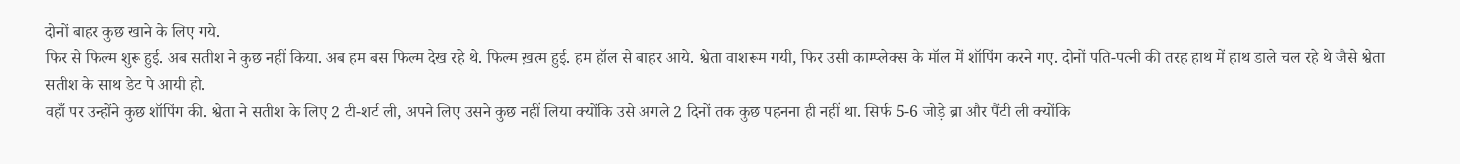दोनों बाहर कुछ खाने के लिए गये.
फिर से फिल्म शुरू हुई. अब सतीश ने कुछ नहीं किया. अब हम बस फिल्म देख रहे थे. फिल्म ख़त्म हुई. हम हॉल से बाहर आये. श्वेता वाशरूम गयी, फिर उसी काम्प्लेक्स के मॉल में शॉपिंग करने गए. दोनों पति-पत्नी की तरह हाथ में हाथ डाले चल रहे थे जैसे श्वेता सतीश के साथ डेट पे आयी हो.
वहाँ पर उन्होंने कुछ शॉपिंग की. श्वेता ने सतीश के लिए 2 टी-शर्ट ली, अपने लिए उसने कुछ नहीं लिया क्योंकि उसे अगले 2 दिनों तक कुछ पहनना ही नहीं था. सिर्फ 5-6 जोड़े ब्रा और पैंटी ली क्योंकि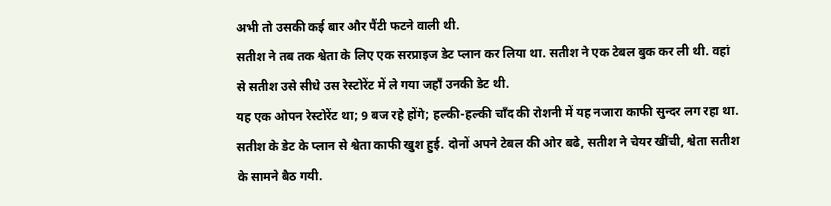अभी तो उसकी कई बार और पैंटी फटने वाली थी.
सतीश ने तब तक श्वेता के लिए एक सरप्राइज डेट प्लान कर लिया था. सतीश ने एक टेबल बुक कर ली थी. वहां से सतीश उसे सीधे उस रेस्टोरेंट में ले गया जहाँ उनकी डेट थी.
यह एक ओपन रेस्टोरेंट था; 9 बज रहे होंगे; हल्की-हल्की चाँद की रोशनी में यह नजारा काफी सुन्दर लग रहा था.
सतीश के डेट के प्लान से श्वेता काफी खुश हुई. दोनों अपने टेबल की ओर बढे, सतीश ने चेयर खींची, श्वेता सतीश के सामने बैठ गयी.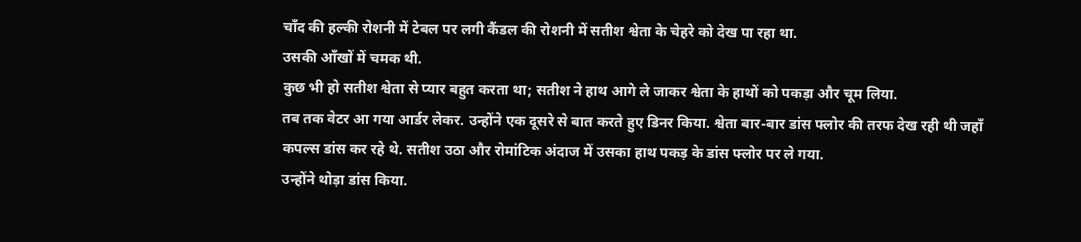चाँद की हल्की रोशनी में टेबल पर लगी कैंडल की रोशनी में सतीश श्वेता के चेहरे को देख पा रहा था.
उसकी आँखों में चमक थी.
कुछ भी हो सतीश श्वेता से प्यार बहुत करता था; सतीश ने हाथ आगे ले जाकर श्वेता के हाथों को पकड़ा और चूम लिया.
तब तक वेटर आ गया आर्डर लेकर. उन्होंने एक दूसरे से बात करते हुए डिनर किया. श्वेता बार-बार डांस फ्लोर की तरफ देख रही थी जहाँ कपल्स डांस कर रहे थे. सतीश उठा और रोमांटिक अंदाज में उसका हाथ पकड़ के डांस फ्लोर पर ले गया.
उन्होंने थोड़ा डांस किया.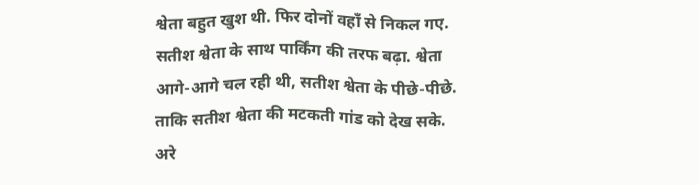श्वेता बहुत खुश थी. फिर दोनों वहाँ से निकल गए.
सतीश श्वेता के साथ पार्किंग की तरफ बढ़ा. श्वेता आगे-आगे चल रही थी, सतीश श्वेता के पीछे-पीछे. ताकि सतीश श्वेता की मटकती गांड को देख सके. अरे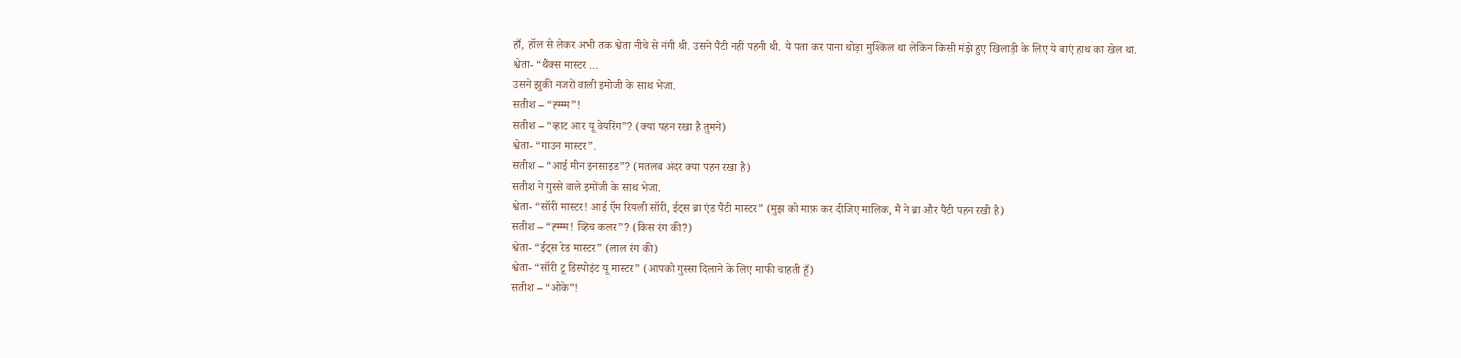हाँ, हॉल से लेकर अभी तक श्वेता नीचे से नंगी थी. उसने पैंटी नहीं पहनी थी. ये पता कर पाना थोड़ा मुश्किल था लेकिन किसी मंझे हुए खिलाड़ी के लिए ये बाएं हाथ का खेल था.
श्वेता- “थैंक्स मास्टर …
उसने झुकी नजरों वाली इमोजी के साथ भेजा.
सतीश – “ह्म्म्म”!
सतीश – “व्हाट आर यू वेयरिंग”? (क्या पहन रखा है तुमने)
श्वेता- “गाउन मास्टर”.
सतीश – “आई मीन इनसाइड”? (मतलब अंदर क्या पहन रखा है)
सतीश ने गुस्से वाले इमोंजी के साथ भेजा.
श्वेता- “सॉरी मास्टर! आई ऍम रियली सॉरी, ईट्स ब्रा एंड पैंटी मास्टर” (मुझ को माफ़ कर दीजिए मालिक, मैं ने ब्रा और पैंटी पहन रखी है)
सतीश – “ह्म्म्म! व्हिच कलर”? (किस रंग की?)
श्वेता- “ईट्स रेड मास्टर” (लाल रंग की)
श्वेता- “सॉरी टू डिस्पोइंट यू मास्टर” (आपको गुस्सा दिलाने के लिए माफी चाहती हूँ)
सतीश – “ओके”!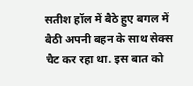सतीश हॉल में बैठे हुए बगल में बैठी अपनी बहन के साथ सेक्स चैट कर रहा था. इस बात को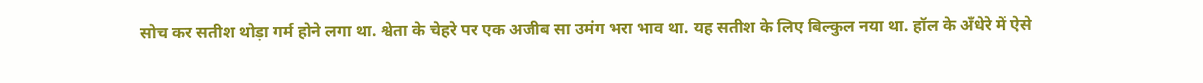सोच कर सतीश थोड़ा गर्म होने लगा था. श्वेता के चेहरे पर एक अजीब सा उमंग भरा भाव था. यह सतीश के लिए बिल्कुल नया था. हॉल के अँधेरे में ऐसे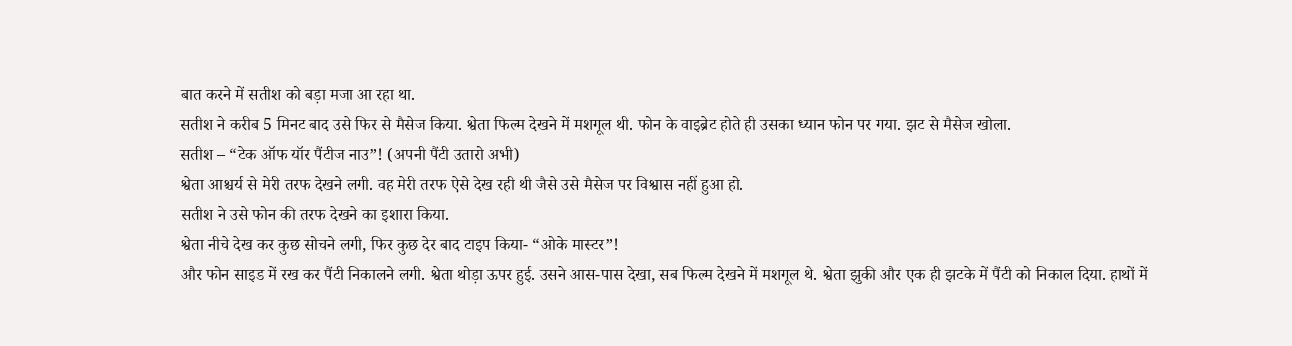बात करने में सतीश को बड़ा मजा आ रहा था.
सतीश ने करीब 5 मिनट बाद उसे फिर से मैसेज किया. श्वेता फिल्म देखने में मशगूल थी. फोन के वाइब्रेट होते ही उसका ध्यान फोन पर गया. झट से मैसेज खोला.
सतीश – “टेक ऑफ यॉर पैंटीज नाउ”! (अपनी पैंटी उतारो अभी)
श्वेता आश्चर्य से मेरी तरफ देखने लगी. वह मेरी तरफ ऐसे देख रही थी जैसे उसे मैसेज पर विश्वास नहीं हुआ हो.
सतीश ने उसे फोन की तरफ देखने का इशारा किया.
श्वेता नीचे देख कर कुछ सोचने लगी, फिर कुछ देर बाद टाइप किया- “ओके मास्टर”!
और फोन साइड में रख कर पैंटी निकालने लगी. श्वेता थोड़ा ऊपर हुई. उसने आस-पास देखा, सब फिल्म देखने में मशगूल थे. श्वेता झुकी और एक ही झटके में पैंटी को निकाल दिया. हाथों में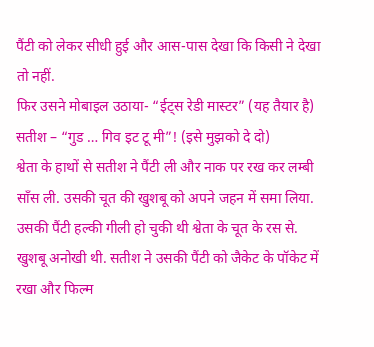पैंटी को लेकर सीधी हुई और आस-पास देखा कि किसी ने देखा तो नहीं.
फिर उसने मोबाइल उठाया- “ईट्स रेडी मास्टर” (यह तैयार है)
सतीश – “गुड … गिव इट टू मी”! (इसे मुझको दे दो)
श्वेता के हाथों से सतीश ने पैंटी ली और नाक पर रख कर लम्बी साँस ली. उसकी चूत की खुशबू को अपने जहन में समा लिया. उसकी पैंटी हल्की गीली हो चुकी थी श्वेता के चूत के रस से. खुशबू अनोखी थी. सतीश ने उसकी पैंटी को जैकेट के पॉकेट में रखा और फिल्म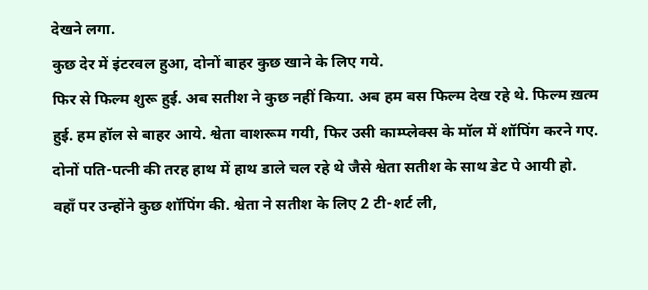देखने लगा.
कुछ देर में इंटरवल हुआ, दोनों बाहर कुछ खाने के लिए गये.
फिर से फिल्म शुरू हुई. अब सतीश ने कुछ नहीं किया. अब हम बस फिल्म देख रहे थे. फिल्म ख़त्म हुई. हम हॉल से बाहर आये. श्वेता वाशरूम गयी, फिर उसी काम्प्लेक्स के मॉल में शॉपिंग करने गए. दोनों पति-पत्नी की तरह हाथ में हाथ डाले चल रहे थे जैसे श्वेता सतीश के साथ डेट पे आयी हो.
वहाँ पर उन्होंने कुछ शॉपिंग की. श्वेता ने सतीश के लिए 2 टी-शर्ट ली,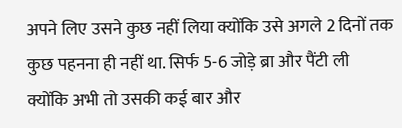अपने लिए उसने कुछ नहीं लिया क्योंकि उसे अगले 2 दिनों तक कुछ पहनना ही नहीं था. सिर्फ 5-6 जोड़े ब्रा और पैंटी ली क्योंकि अभी तो उसकी कई बार और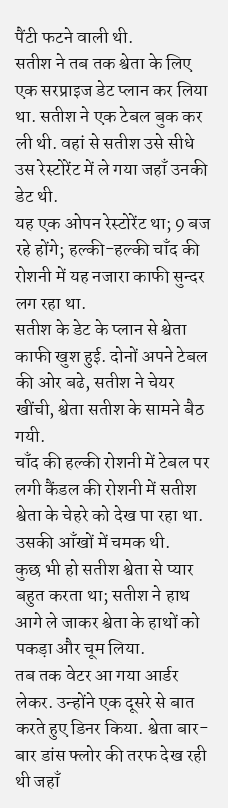पैंटी फटने वाली थी.
सतीश ने तब तक श्वेता के लिए एक सरप्राइज डेट प्लान कर लिया था. सतीश ने एक टेबल बुक कर ली थी. वहां से सतीश उसे सीधे उस रेस्टोरेंट में ले गया जहाँ उनकी डेट थी.
यह एक ओपन रेस्टोरेंट था; 9 बज रहे होंगे; हल्की-हल्की चाँद की रोशनी में यह नजारा काफी सुन्दर लग रहा था.
सतीश के डेट के प्लान से श्वेता काफी खुश हुई. दोनों अपने टेबल की ओर बढे, सतीश ने चेयर खींची, श्वेता सतीश के सामने बैठ गयी.
चाँद की हल्की रोशनी में टेबल पर लगी कैंडल की रोशनी में सतीश श्वेता के चेहरे को देख पा रहा था.
उसकी आँखों में चमक थी.
कुछ भी हो सतीश श्वेता से प्यार बहुत करता था; सतीश ने हाथ आगे ले जाकर श्वेता के हाथों को पकड़ा और चूम लिया.
तब तक वेटर आ गया आर्डर लेकर. उन्होंने एक दूसरे से बात करते हुए डिनर किया. श्वेता बार-बार डांस फ्लोर की तरफ देख रही थी जहाँ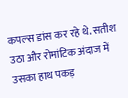कपल्स डांस कर रहे थे. सतीश उठा और रोमांटिक अंदाज में उसका हाथ पकड़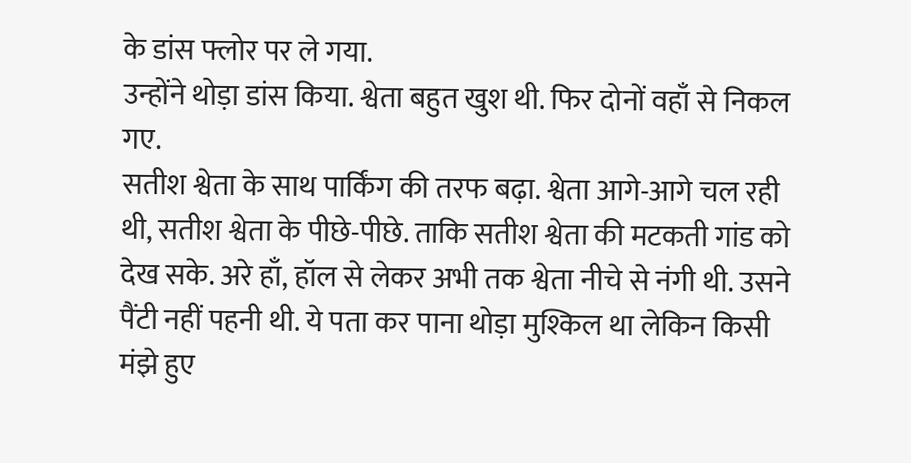के डांस फ्लोर पर ले गया.
उन्होंने थोड़ा डांस किया. श्वेता बहुत खुश थी. फिर दोनों वहाँ से निकल गए.
सतीश श्वेता के साथ पार्किंग की तरफ बढ़ा. श्वेता आगे-आगे चल रही थी, सतीश श्वेता के पीछे-पीछे. ताकि सतीश श्वेता की मटकती गांड को देख सके. अरे हाँ, हॉल से लेकर अभी तक श्वेता नीचे से नंगी थी. उसने पैंटी नहीं पहनी थी. ये पता कर पाना थोड़ा मुश्किल था लेकिन किसी मंझे हुए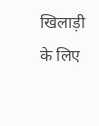खिलाड़ी के लिए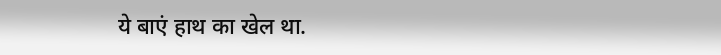ये बाएं हाथ का खेल था.